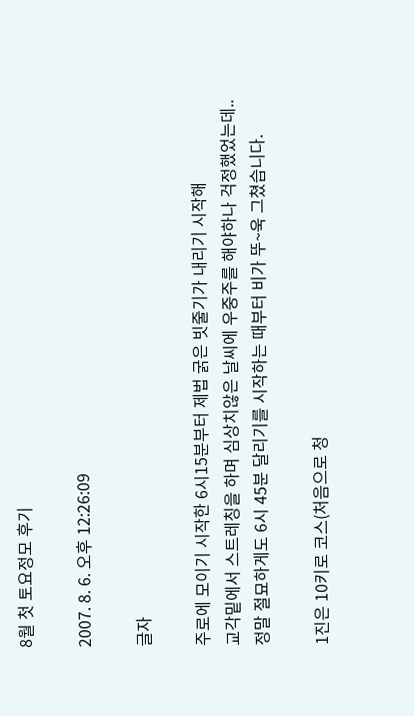8월 첫 토요정모 후기

2007. 8. 6. 오후 12:26:09

글자

주로에 모이기 시작한 6시15분부터 제법 굵은 빗줄기가 내리기 시작해
교각밑에서 스트레칭을 하며 심상치않은 날씨에 우중주를 해야하나 걱정했었는데..
정말 절묘하게도 6시 45분 달리기를 시작하는 때부터 비가 뚜~욱 그쳤습니다.

1진은 10키로 코스(처음으로 청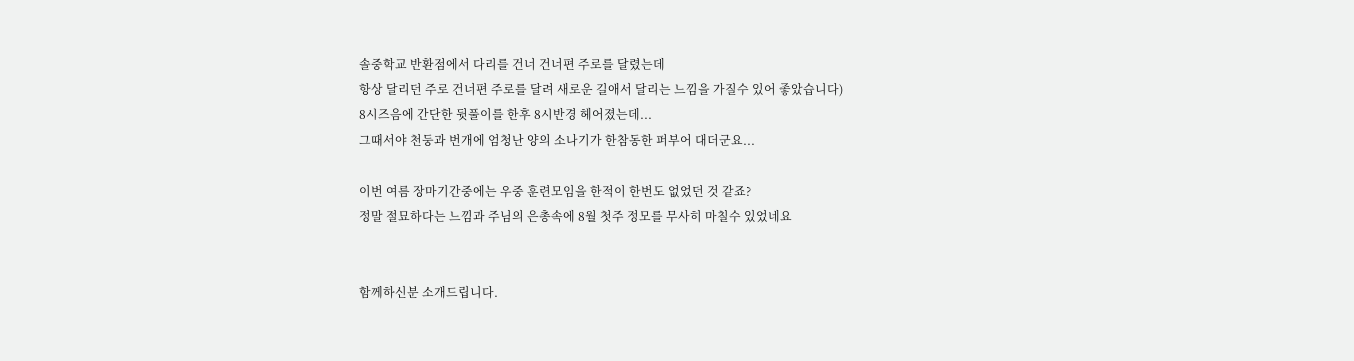솔중학교 반환점에서 다리를 건너 건너편 주로를 달렸는데
항상 달리던 주로 건너편 주로를 달려 새로운 길애서 달리는 느낌을 가질수 있어 좋았습니다)
8시즈음에 간단한 뒷풀이를 한후 8시반경 헤어졌는데...
그때서야 천둥과 번개에 엄청난 양의 소나기가 한참동한 퍼부어 대더군요...

이번 여름 장마기간중에는 우중 훈련모임을 한적이 한번도 없었던 것 같죠?
정말 절묘하다는 느낌과 주님의 은총속에 8월 첫주 정모를 무사히 마칠수 있었네요


함께하신분 소개드립니다.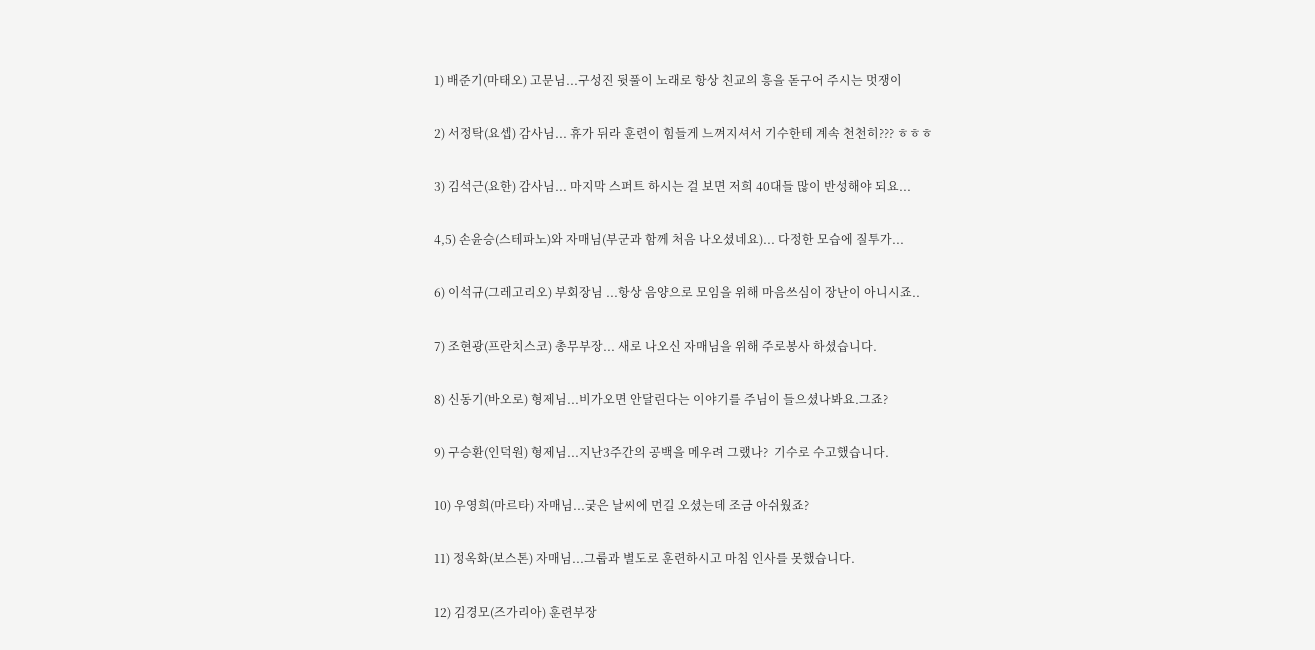1) 배준기(마태오) 고문님...구성진 뒷풀이 노래로 항상 친교의 흥을 돋구어 주시는 멋쟁이

2) 서정탁(요셉) 감사님... 휴가 뒤라 훈련이 힘들게 느껴지셔서 기수한테 계속 천천히??? ㅎㅎㅎ

3) 김석근(요한) 감사님... 마지막 스퍼트 하시는 걸 보면 저희 40대들 많이 반성해야 되요...

4,5) 손윤승(스테파노)와 자매님(부군과 함께 처음 나오셨네요)... 다정한 모습에 질투가...

6) 이석규(그레고리오) 부회장님 ...항상 음양으로 모임을 위해 마음쓰심이 장난이 아니시죠..

7) 조현광(프란치스코) 총무부장... 새로 나오신 자매님을 위해 주로봉사 하셨습니다.

8) 신동기(바오로) 형제님...비가오면 안달린다는 이야기를 주님이 들으셨나봐요.그죠?

9) 구승환(인덕원) 형제님...지난3주간의 공백을 메우려 그랬나?  기수로 수고했습니다.

10) 우영희(마르타) 자매님...궂은 날씨에 먼길 오셨는데 조금 아쉬웠죠?

11) 정옥화(보스톤) 자매님...그룹과 별도로 훈련하시고 마침 인사를 못했습니다.

12) 김경모(즈가리아) 훈련부장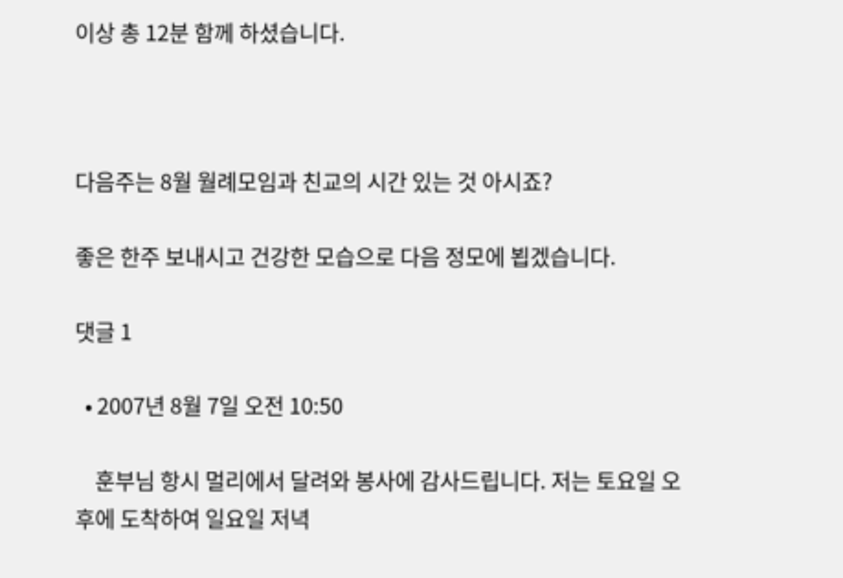이상 총 12분 함께 하셨습니다.



다음주는 8월 월례모임과 친교의 시간 있는 것 아시죠?

좋은 한주 보내시고 건강한 모습으로 다음 정모에 뵙겠습니다.

댓글 1

  • 2007년 8월 7일 오전 10:50

    훈부님 항시 멀리에서 달려와 봉사에 감사드립니다. 저는 토요일 오후에 도착하여 일요일 저녁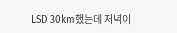LSD 30km했는데 저녁이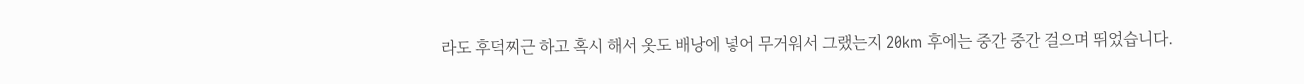라도 후덕찌근 하고 혹시 해서 옷도 배낭에 넣어 무거워서 그랬는지 20km 후에는 중간 중간 걸으며 뛰었습니다.